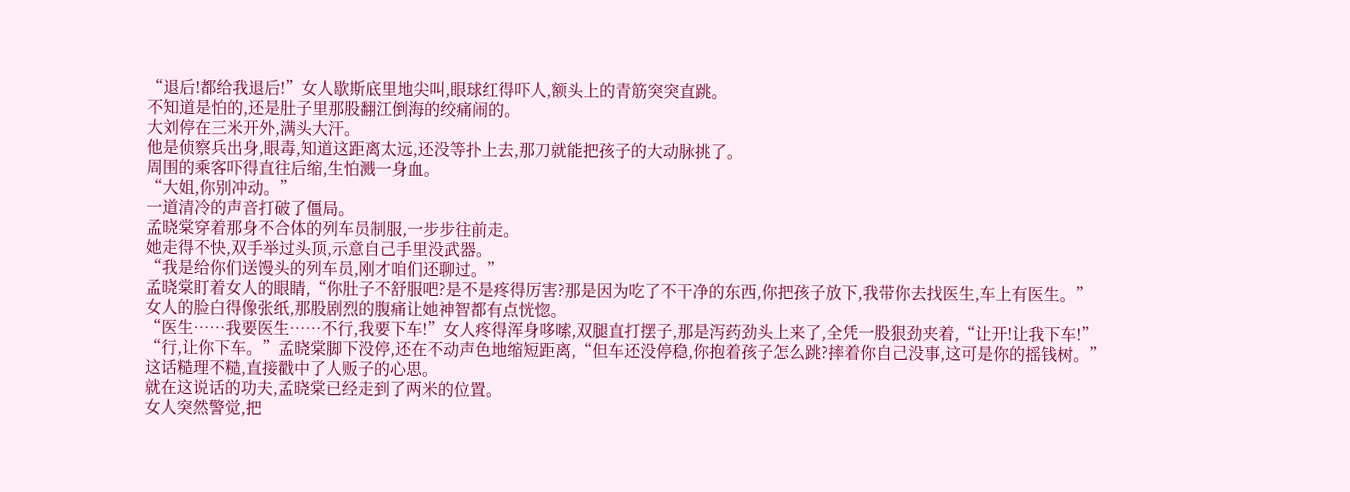“退后!都给我退后!”女人歇斯底里地尖叫,眼球红得吓人,额头上的青筋突突直跳。
不知道是怕的,还是肚子里那股翻江倒海的绞痛闹的。
大刘停在三米开外,满头大汗。
他是侦察兵出身,眼毒,知道这距离太远,还没等扑上去,那刀就能把孩子的大动脉挑了。
周围的乘客吓得直往后缩,生怕溅一身血。
“大姐,你别冲动。”
一道清冷的声音打破了僵局。
孟晓棠穿着那身不合体的列车员制服,一步步往前走。
她走得不快,双手举过头顶,示意自己手里没武器。
“我是给你们送馒头的列车员,刚才咱们还聊过。”
孟晓棠盯着女人的眼睛,“你肚子不舒服吧?是不是疼得厉害?那是因为吃了不干净的东西,你把孩子放下,我带你去找医生,车上有医生。”
女人的脸白得像张纸,那股剧烈的腹痛让她神智都有点恍惚。
“医生……我要医生……不行,我要下车!”女人疼得浑身哆嗦,双腿直打摆子,那是泻药劲头上来了,全凭一股狠劲夹着,“让开!让我下车!”
“行,让你下车。”孟晓棠脚下没停,还在不动声色地缩短距离,“但车还没停稳,你抱着孩子怎么跳?摔着你自己没事,这可是你的摇钱树。”
这话糙理不糙,直接戳中了人贩子的心思。
就在这说话的功夫,孟晓棠已经走到了两米的位置。
女人突然警觉,把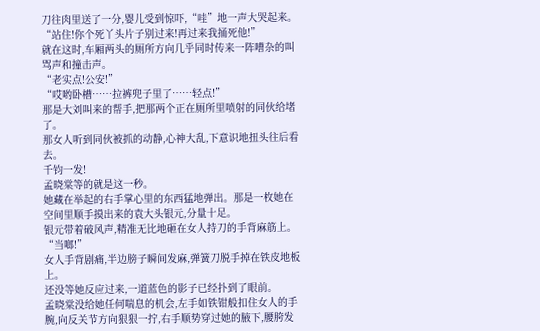刀往肉里送了一分,婴儿受到惊吓,“哇”地一声大哭起来。
“站住!你个死丫头片子别过来!再过来我捅死他!”
就在这时,车厢两头的厕所方向几乎同时传来一阵嘈杂的叫骂声和撞击声。
“老实点!公安!”
“哎哟卧槽……拉裤兜子里了……轻点!”
那是大刘叫来的帮手,把那两个正在厕所里喷射的同伙给堵了。
那女人听到同伙被抓的动静,心神大乱,下意识地扭头往后看去。
千钧一发!
孟晓棠等的就是这一秒。
她藏在举起的右手掌心里的东西猛地弹出。那是一枚她在空间里顺手摸出来的袁大头银元,分量十足。
银元带着破风声,精准无比地砸在女人持刀的手背麻筋上。
“当啷!”
女人手背剧痛,半边膀子瞬间发麻,弹簧刀脱手掉在铁皮地板上。
还没等她反应过来,一道蓝色的影子已经扑到了眼前。
孟晓棠没给她任何喘息的机会,左手如铁钳般扣住女人的手腕,向反关节方向狠狠一拧,右手顺势穿过她的腋下,腰胯发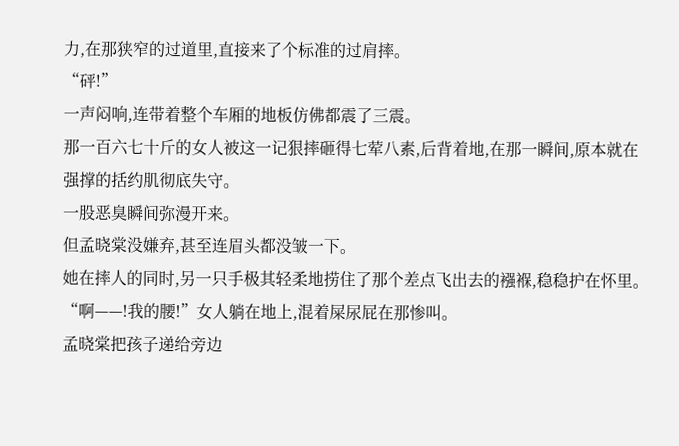力,在那狭窄的过道里,直接来了个标准的过肩摔。
“砰!”
一声闷响,连带着整个车厢的地板仿佛都震了三震。
那一百六七十斤的女人被这一记狠摔砸得七荤八素,后背着地,在那一瞬间,原本就在强撑的括约肌彻底失守。
一股恶臭瞬间弥漫开来。
但孟晓棠没嫌弃,甚至连眉头都没皱一下。
她在摔人的同时,另一只手极其轻柔地捞住了那个差点飞出去的襁褓,稳稳护在怀里。
“啊——!我的腰!”女人躺在地上,混着屎尿屁在那惨叫。
孟晓棠把孩子递给旁边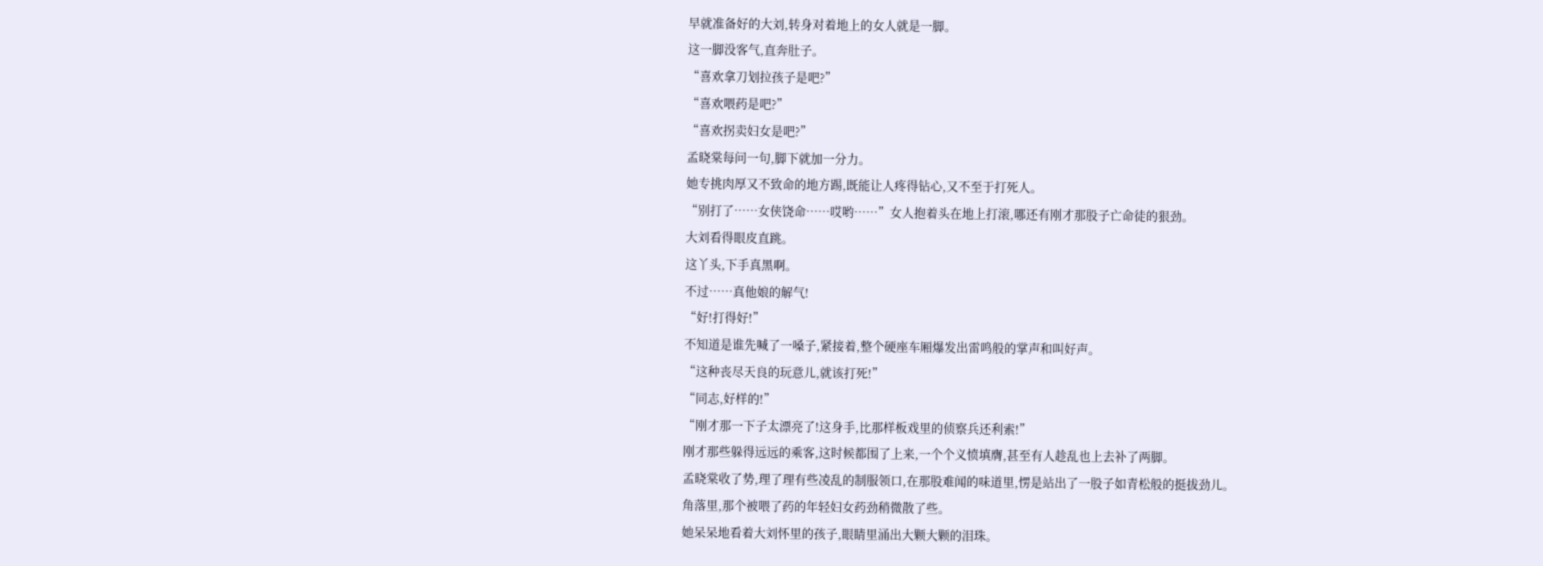早就准备好的大刘,转身对着地上的女人就是一脚。
这一脚没客气,直奔肚子。
“喜欢拿刀划拉孩子是吧?”
“喜欢喂药是吧?”
“喜欢拐卖妇女是吧?”
孟晓棠每问一句,脚下就加一分力。
她专挑肉厚又不致命的地方踢,既能让人疼得钻心,又不至于打死人。
“别打了……女侠饶命……哎哟……”女人抱着头在地上打滚,哪还有刚才那股子亡命徒的狠劲。
大刘看得眼皮直跳。
这丫头,下手真黑啊。
不过……真他娘的解气!
“好!打得好!”
不知道是谁先喊了一嗓子,紧接着,整个硬座车厢爆发出雷鸣般的掌声和叫好声。
“这种丧尽天良的玩意儿,就该打死!”
“同志,好样的!”
“刚才那一下子太漂亮了!这身手,比那样板戏里的侦察兵还利索!”
刚才那些躲得远远的乘客,这时候都围了上来,一个个义愤填膺,甚至有人趁乱也上去补了两脚。
孟晓棠收了势,理了理有些凌乱的制服领口,在那股难闻的味道里,愣是站出了一股子如青松般的挺拔劲儿。
角落里,那个被喂了药的年轻妇女药劲稍微散了些。
她呆呆地看着大刘怀里的孩子,眼睛里涌出大颗大颗的泪珠。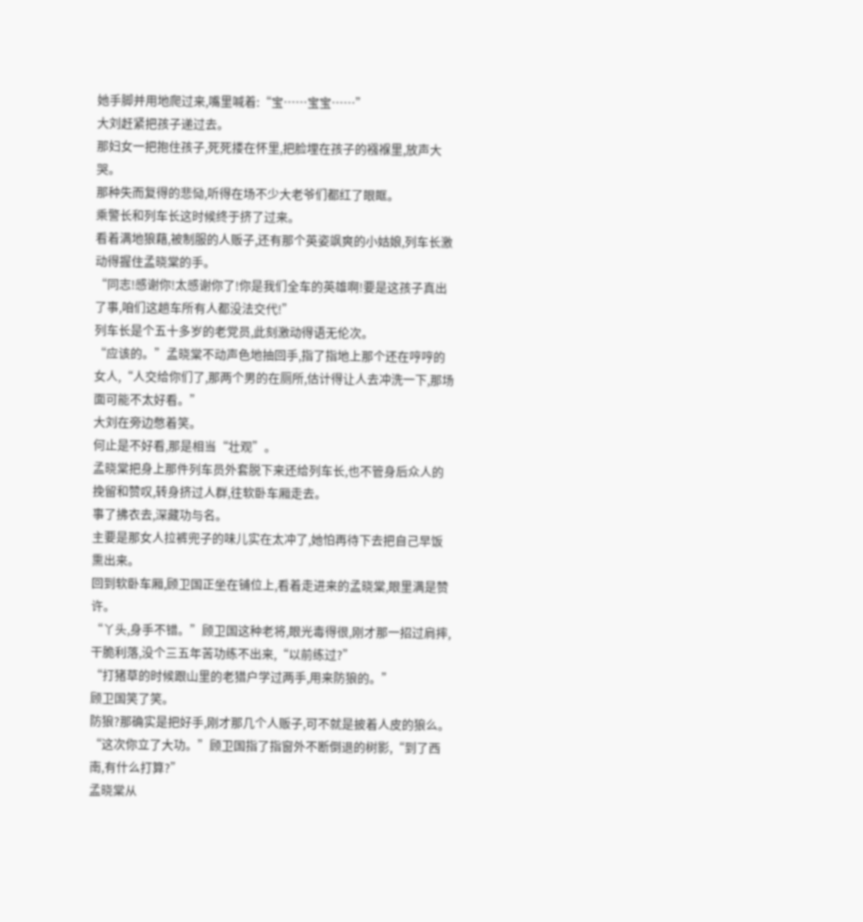她手脚并用地爬过来,嘴里喊着:“宝……宝宝……”
大刘赶紧把孩子递过去。
那妇女一把抱住孩子,死死搂在怀里,把脸埋在孩子的襁褓里,放声大哭。
那种失而复得的悲恸,听得在场不少大老爷们都红了眼眶。
乘警长和列车长这时候终于挤了过来。
看着满地狼藉,被制服的人贩子,还有那个英姿飒爽的小姑娘,列车长激动得握住孟晓棠的手。
“同志!感谢你!太感谢你了!你是我们全车的英雄啊!要是这孩子真出了事,咱们这趟车所有人都没法交代!”
列车长是个五十多岁的老党员,此刻激动得语无伦次。
“应该的。”孟晓棠不动声色地抽回手,指了指地上那个还在哼哼的女人,“人交给你们了,那两个男的在厕所,估计得让人去冲洗一下,那场面可能不太好看。”
大刘在旁边憋着笑。
何止是不好看,那是相当“壮观”。
孟晓棠把身上那件列车员外套脱下来还给列车长,也不管身后众人的挽留和赞叹,转身挤过人群,往软卧车厢走去。
事了拂衣去,深藏功与名。
主要是那女人拉裤兜子的味儿实在太冲了,她怕再待下去把自己早饭熏出来。
回到软卧车厢,顾卫国正坐在铺位上,看着走进来的孟晓棠,眼里满是赞许。
“丫头,身手不错。”顾卫国这种老将,眼光毒得很,刚才那一招过肩摔,干脆利落,没个三五年苦功练不出来,“以前练过?”
“打猪草的时候跟山里的老猎户学过两手,用来防狼的。”
顾卫国笑了笑。
防狼?那确实是把好手,刚才那几个人贩子,可不就是披着人皮的狼么。
“这次你立了大功。”顾卫国指了指窗外不断倒退的树影,“到了西南,有什么打算?”
孟晓棠从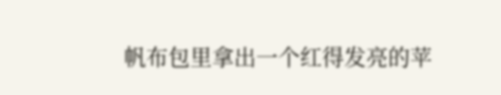帆布包里拿出一个红得发亮的苹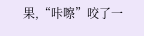果,“咔嚓”咬了一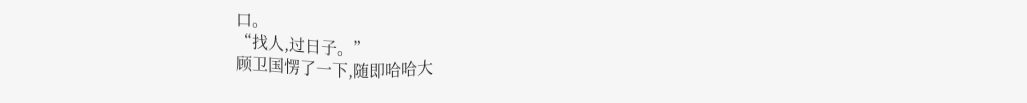口。
“找人,过日子。”
顾卫国愣了一下,随即哈哈大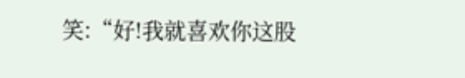笑:“好!我就喜欢你这股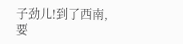子劲儿!到了西南,要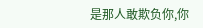是那人敢欺负你,你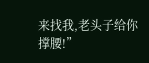来找我,老头子给你撑腰!”